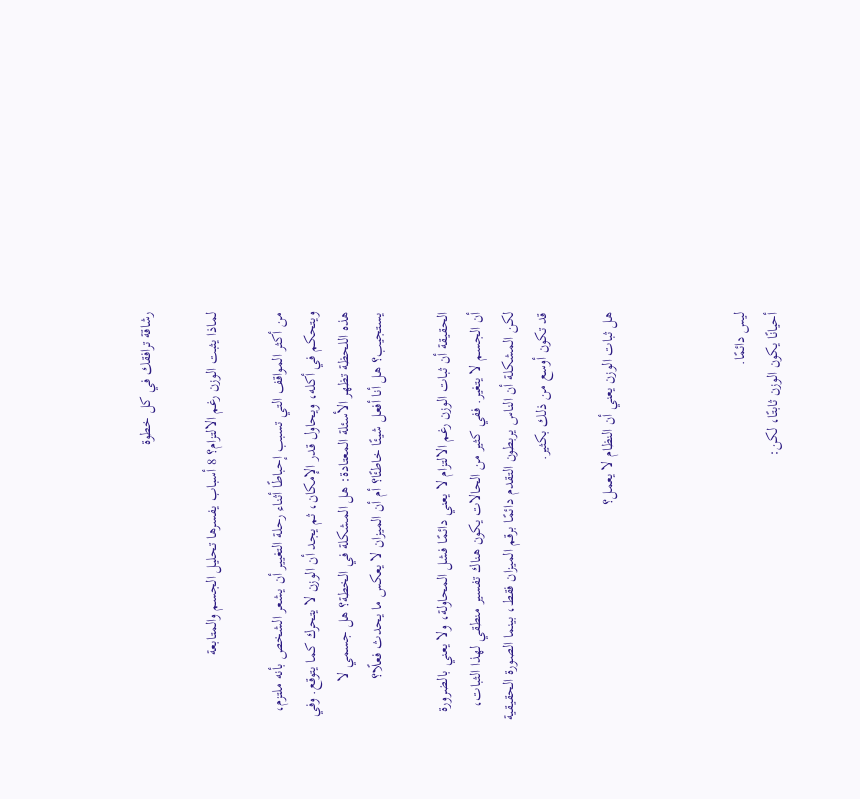رشاقة ترافقك في كل خطوة

لماذا يثبت الوزن رغم الالتزام؟ 8 أسباب يفسرها تحليل الجسم والمتابعة

من أكثر المواقف التي تسبب إحباطًا أثناء رحلة التغيير أن يشعر الشخص بأنه ملتزم، ويتحكم في أكله، ويحاول قدر الإمكان، ثم يجد أن الوزن لا يتحرك كما يتوقع. وفي هذه اللحظة تظهر الأسئلة المعتادة: هل المشكلة في الخطة؟ هل جسمي لا يستجيب؟ هل أنا أفعل شيئًا خاطئًا؟ أم أن الميزان لا يعكس ما يحدث فعلًا؟

الحقيقة أن ثبات الوزن رغم الالتزام لا يعني دائمًا فشل المحاولة، ولا يعني بالضرورة أن الجسم لا يتغير. ففي كثير من الحالات يكون هناك تفسير منطقي لهذا الثبات، لكن المشكلة أن الناس يربطون التقدم دائمًا برقم الميزان فقط، بينما الصورة الحقيقية قد تكون أوسع من ذلك بكثير.

هل ثبات الوزن يعني أن النظام لا يعمل؟



ليس دائمًا.
أحيانًا يكون الوزن ثابتًا، لكن: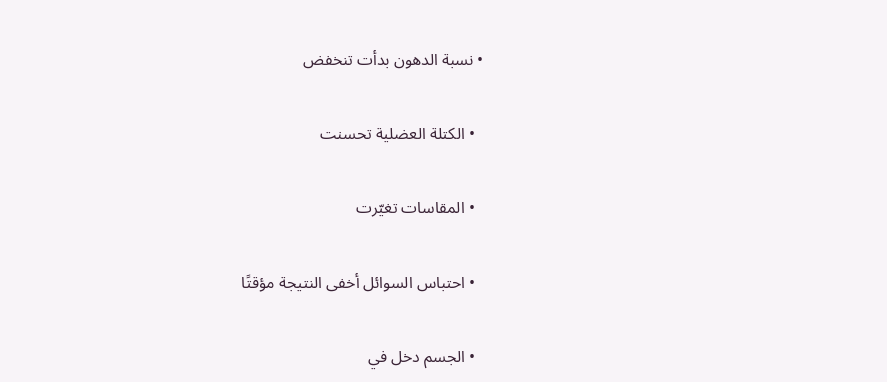• نسبة الدهون بدأت تنخفض

  • الكتلة العضلية تحسنت

  • المقاسات تغيّرت

  • احتباس السوائل أخفى النتيجة مؤقتًا

  • الجسم دخل في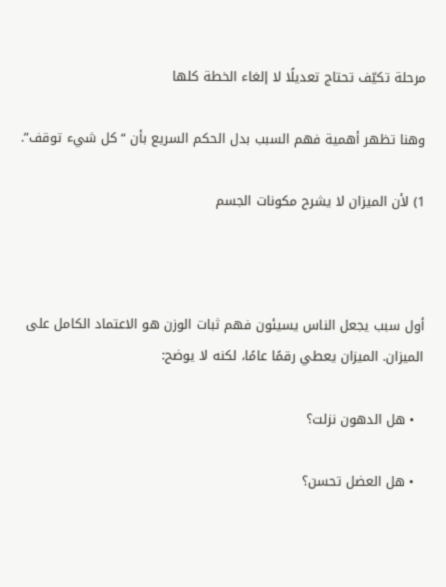مرحلة تكيّف تحتاج تعديلًا لا إلغاء الخطة كلها

وهنا تظهر أهمية فهم السبب بدل الحكم السريع بأن “كل شيء توقف”.

1) لأن الميزان لا يشرح مكونات الجسم



أول سبب يجعل الناس يسيئون فهم ثبات الوزن هو الاعتماد الكامل على الميزان. الميزان يعطي رقمًا عامًا، لكنه لا يوضح:

  • هل الدهون نزلت؟

  • هل العضل تحسن؟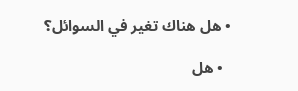• هل هناك تغير في السوائل؟

  • هل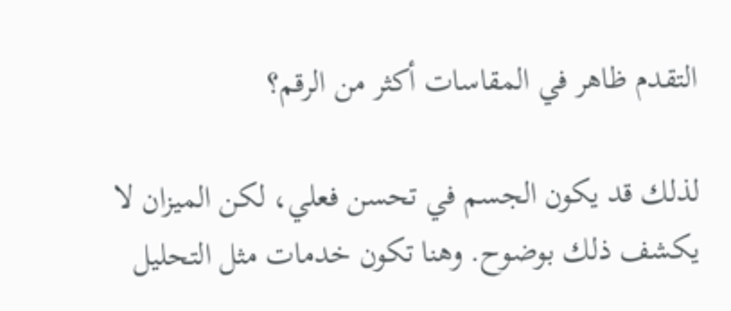التقدم ظاهر في المقاسات أكثر من الرقم؟

لذلك قد يكون الجسم في تحسن فعلي، لكن الميزان لا يكشف ذلك بوضوح. وهنا تكون خدمات مثل التحليل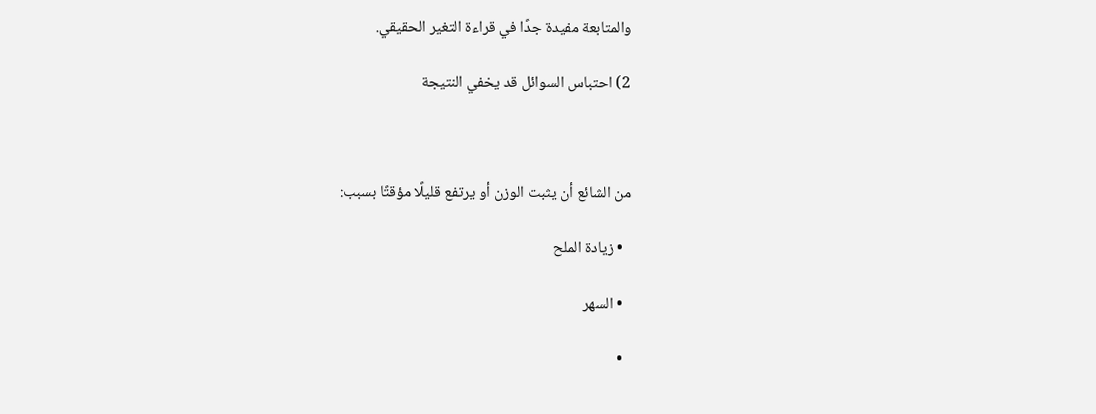والمتابعة مفيدة جدًا في قراءة التغير الحقيقي.

2) احتباس السوائل قد يخفي النتيجة



من الشائع أن يثبت الوزن أو يرتفع قليلًا مؤقتًا بسبب:

  • زيادة الملح

  • السهر

  •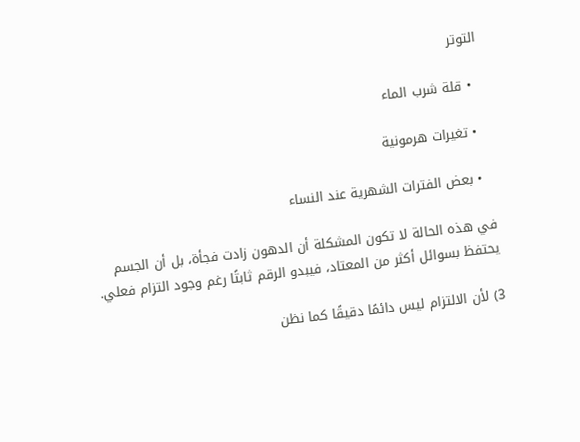التوتر

  • قلة شرب الماء

  • تغيرات هرمونية

  • بعض الفترات الشهرية عند النساء

في هذه الحالة لا تكون المشكلة أن الدهون زادت فجأة، بل أن الجسم يحتفظ بسوائل أكثر من المعتاد، فيبدو الرقم ثابتًا رغم وجود التزام فعلي.

3) لأن الالتزام ليس دائمًا دقيقًا كما نظن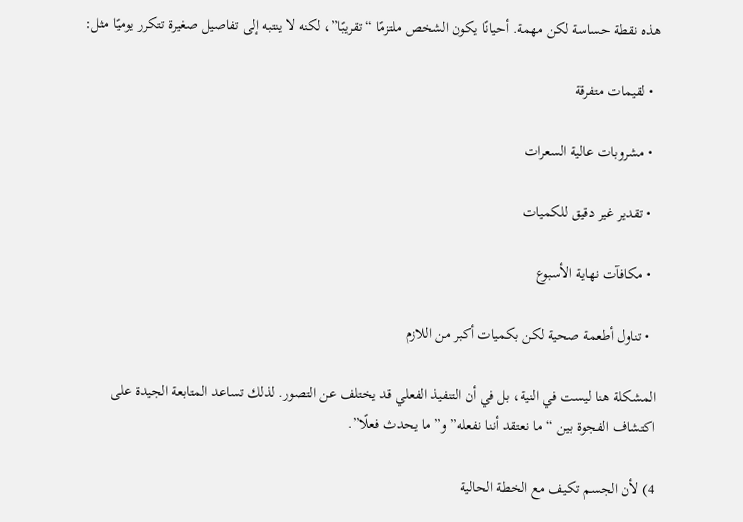هذه نقطة حساسة لكن مهمة. أحيانًا يكون الشخص ملتزمًا “تقريبًا”، لكنه لا ينتبه إلى تفاصيل صغيرة تتكرر يوميًا مثل:

  • لقيمات متفرقة

  • مشروبات عالية السعرات

  • تقدير غير دقيق للكميات

  • مكافآت نهاية الأسبوع

  • تناول أطعمة صحية لكن بكميات أكبر من اللازم

المشكلة هنا ليست في النية، بل في أن التنفيذ الفعلي قد يختلف عن التصور. لذلك تساعد المتابعة الجيدة على اكتشاف الفجوة بين “ما نعتقد أننا نفعله” و”ما يحدث فعلًا”.

4) لأن الجسم تكيف مع الخطة الحالية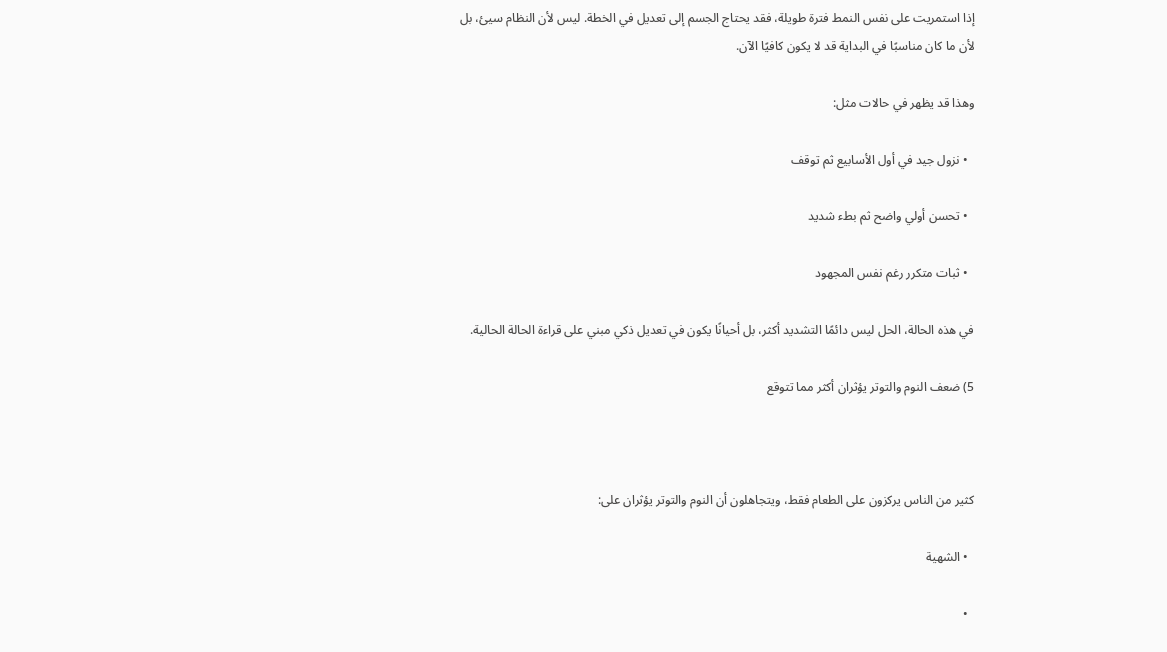إذا استمريت على نفس النمط فترة طويلة، فقد يحتاج الجسم إلى تعديل في الخطة. ليس لأن النظام سيئ، بل لأن ما كان مناسبًا في البداية قد لا يكون كافيًا الآن.

وهذا قد يظهر في حالات مثل:

  • نزول جيد في أول الأسابيع ثم توقف

  • تحسن أولي واضح ثم بطء شديد

  • ثبات متكرر رغم نفس المجهود

في هذه الحالة، الحل ليس دائمًا التشديد أكثر، بل أحيانًا يكون في تعديل ذكي مبني على قراءة الحالة الحالية.

5) ضعف النوم والتوتر يؤثران أكثر مما تتوقع



كثير من الناس يركزون على الطعام فقط، ويتجاهلون أن النوم والتوتر يؤثران على:

  • الشهية

  •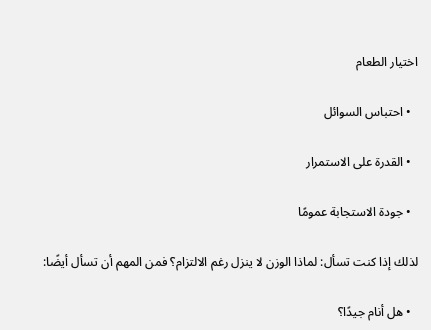اختيار الطعام

  • احتباس السوائل

  • القدرة على الاستمرار

  • جودة الاستجابة عمومًا

لذلك إذا كنت تسأل: لماذا الوزن لا ينزل رغم الالتزام؟ فمن المهم أن تسأل أيضًا:

  • هل أنام جيدًا؟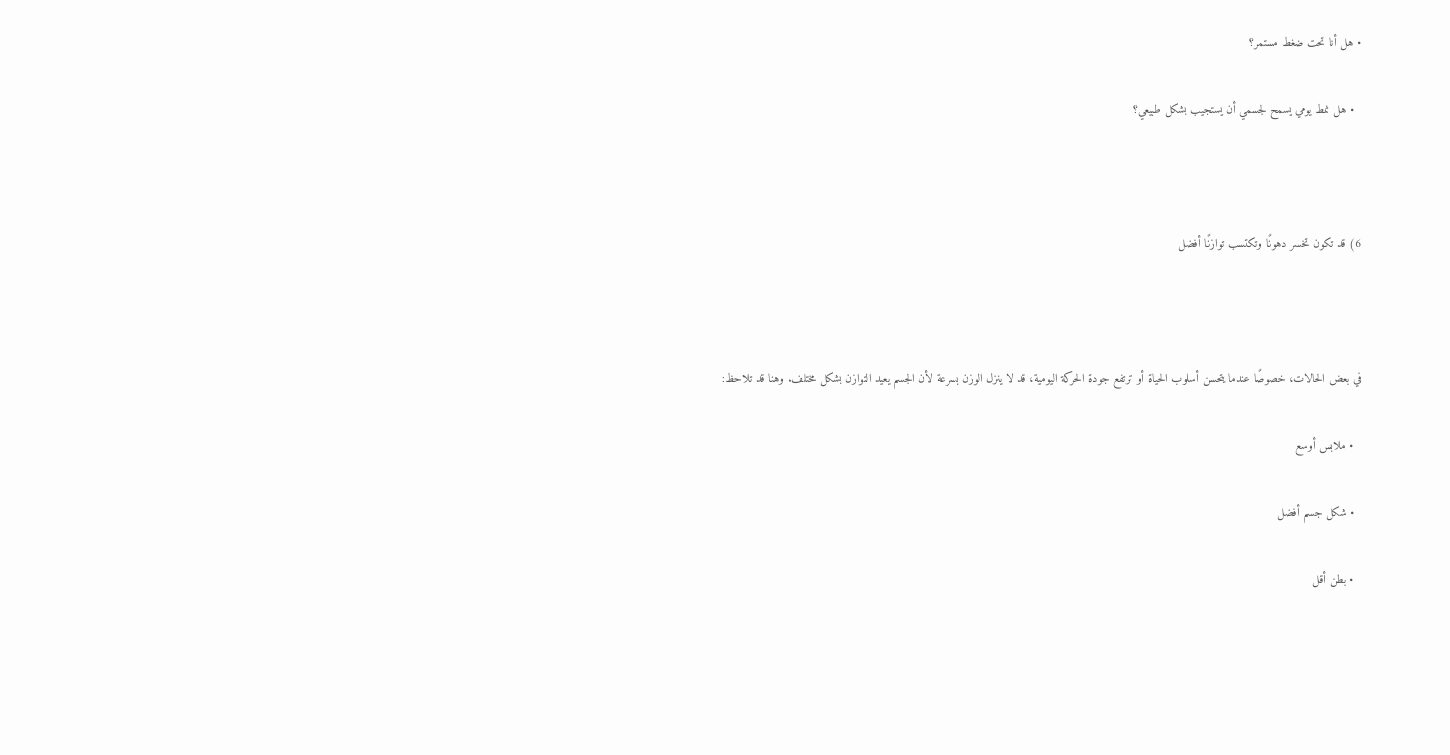• هل أنا تحت ضغط مستمر؟

  • هل نمط يومي يسمح لجسمي أن يستجيب بشكل طبيعي؟



6) قد تكون تخسر دهونًا وتكتسب توازنًا أفضل



في بعض الحالات، خصوصًا عندما يتحسن أسلوب الحياة أو ترتفع جودة الحركة اليومية، قد لا ينزل الوزن بسرعة لأن الجسم يعيد التوازن بشكل مختلف. وهنا قد تلاحظ:

  • ملابس أوسع

  • شكل جسم أفضل

  • بطن أقل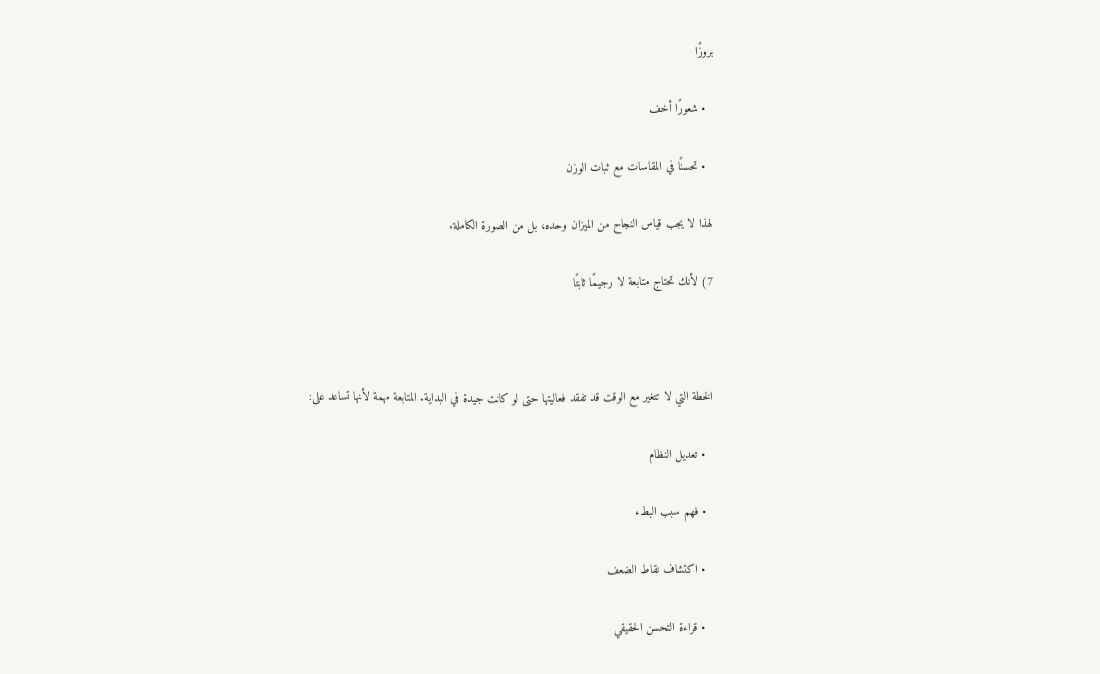بروزًا

  • شعورًا أخف

  • تحسنًا في المقاسات مع ثبات الوزن

لهذا لا يجب قياس النجاح من الميزان وحده، بل من الصورة الكاملة.

7) لأنك تحتاج متابعة لا رجيمًا ثابتًا



الخطة التي لا تتغير مع الوقت قد تفقد فعاليتها حتى لو كانت جيدة في البداية. المتابعة مهمة لأنها تساعد على:

  • تعديل النظام

  • فهم سبب البطء

  • اكتشاف نقاط الضعف

  • قراءة التحسن الحقيقي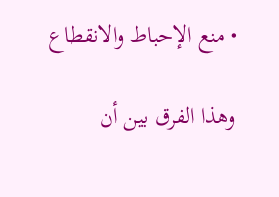• منع الإحباط والانقطاع

وهذا الفرق بين أن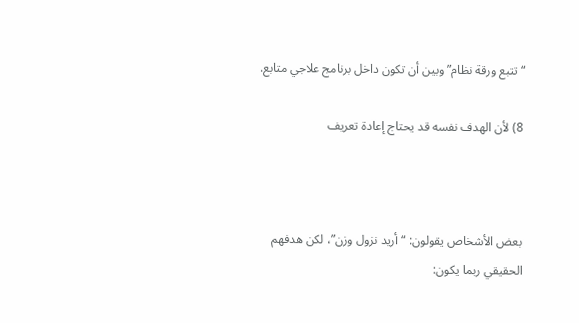“تتبع ورقة نظام” وبين أن تكون داخل برنامج علاجي متابع.

8) لأن الهدف نفسه قد يحتاج إعادة تعريف



بعض الأشخاص يقولون: “أريد نزول وزن”، لكن هدفهم الحقيقي ربما يكون: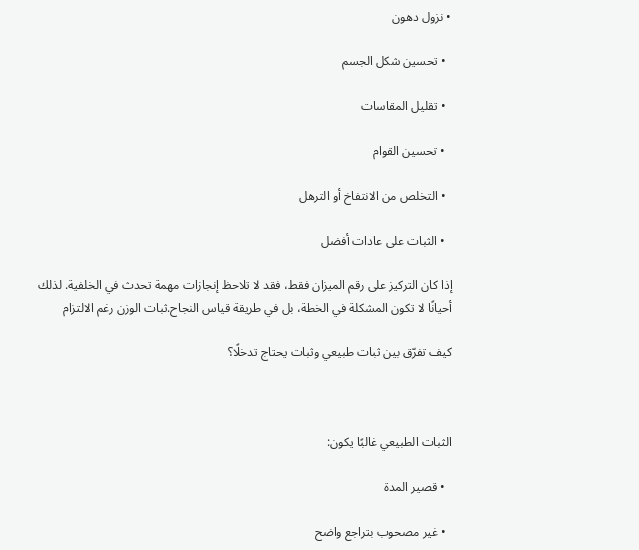• نزول دهون

  • تحسين شكل الجسم

  • تقليل المقاسات

  • تحسين القوام

  • التخلص من الانتفاخ أو الترهل

  • الثبات على عادات أفضل

إذا كان التركيز على رقم الميزان فقط، فقد لا تلاحظ إنجازات مهمة تحدث في الخلفية. لذلك أحيانًا لا تكون المشكلة في الخطة، بل في طريقة قياس النجاح.ثبات الوزن رغم الالتزام

كيف تفرّق بين ثبات طبيعي وثبات يحتاج تدخلًا؟



الثبات الطبيعي غالبًا يكون:

  • قصير المدة

  • غير مصحوب بتراجع واضح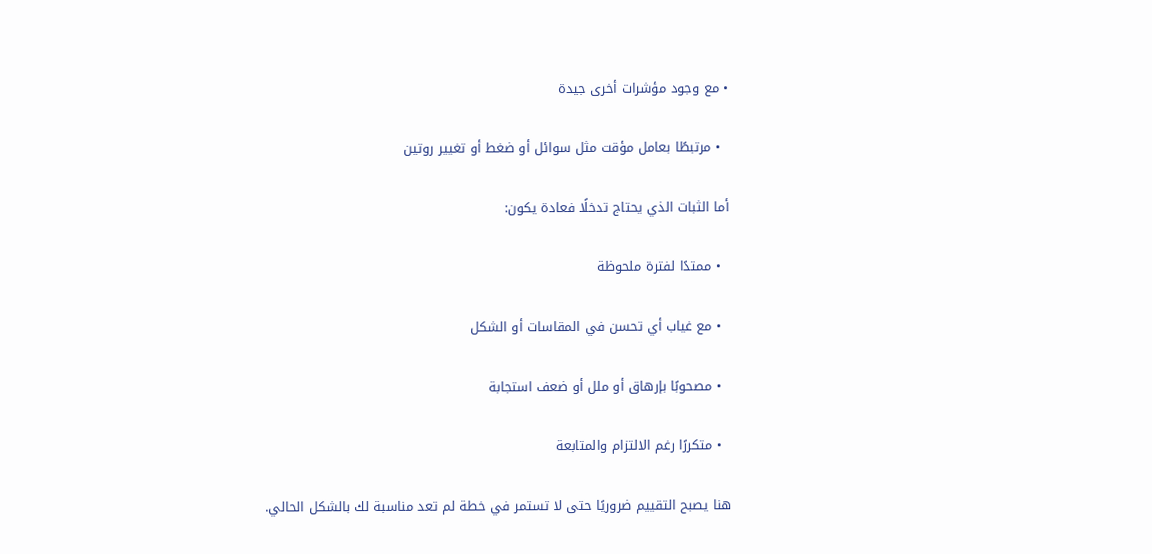• مع وجود مؤشرات أخرى جيدة

  • مرتبطًا بعامل مؤقت مثل سوائل أو ضغط أو تغيير روتين

أما الثبات الذي يحتاج تدخلًا فعادة يكون:

  • ممتدًا لفترة ملحوظة

  • مع غياب أي تحسن في المقاسات أو الشكل

  • مصحوبًا بإرهاق أو ملل أو ضعف استجابة

  • متكررًا رغم الالتزام والمتابعة

هنا يصبح التقييم ضروريًا حتى لا تستمر في خطة لم تعد مناسبة لك بالشكل الحالي.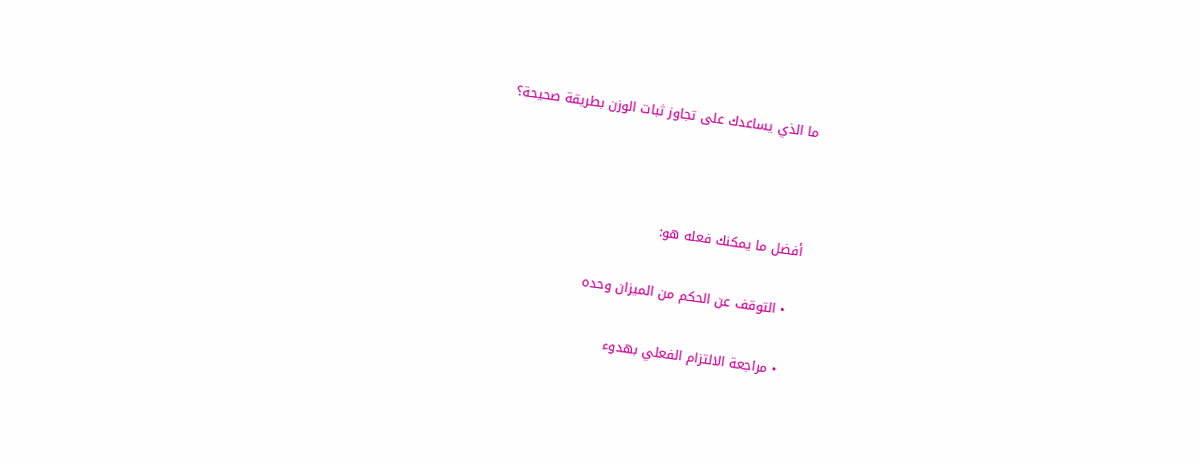ما الذي يساعدك على تجاوز ثبات الوزن بطريقة صحيحة؟



أفضل ما يمكنك فعله هو:

  • التوقف عن الحكم من الميزان وحده

  • مراجعة الالتزام الفعلي بهدوء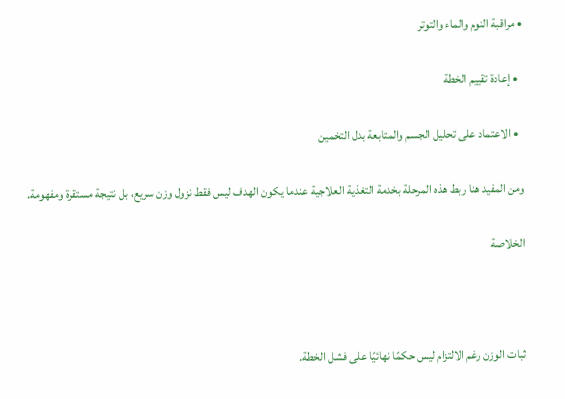• مراقبة النوم والماء والتوتر

  • إعادة تقييم الخطة

  • الاعتماد على تحليل الجسم والمتابعة بدل التخمين

ومن المفيد هنا ربط هذه المرحلة بخدمة التغذية العلاجية عندما يكون الهدف ليس فقط نزول وزن سريع، بل نتيجة مستقرة ومفهومة.

الخلاصة



ثبات الوزن رغم الالتزام ليس حكمًا نهائيًا على فشل الخطة.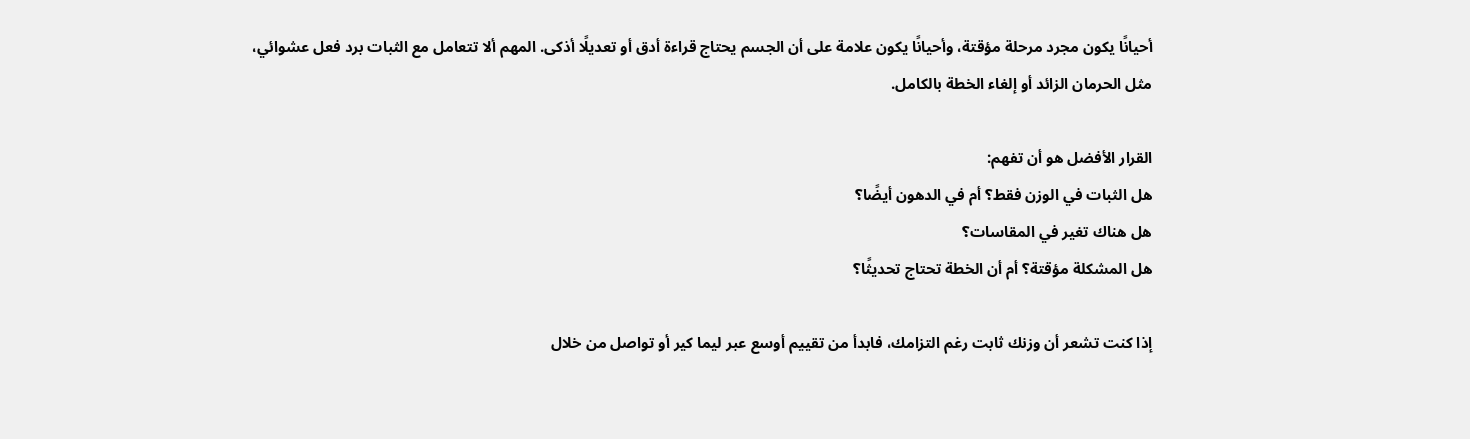أحيانًا يكون مجرد مرحلة مؤقتة، وأحيانًا يكون علامة على أن الجسم يحتاج قراءة أدق أو تعديلًا أذكى. المهم ألا تتعامل مع الثبات برد فعل عشوائي، مثل الحرمان الزائد أو إلغاء الخطة بالكامل.

القرار الأفضل هو أن تفهم:
هل الثبات في الوزن فقط؟ أم في الدهون أيضًا؟
هل هناك تغير في المقاسات؟
هل المشكلة مؤقتة؟ أم أن الخطة تحتاج تحديثًا؟

إذا كنت تشعر أن وزنك ثابت رغم التزامك، فابدأ من تقييم أوسع عبر ليما كير أو تواصل من خلال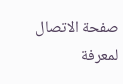صفحة الاتصال لمعرفة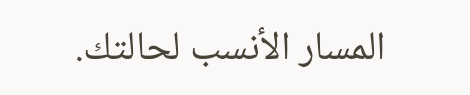المسار الأنسب لحالتك.